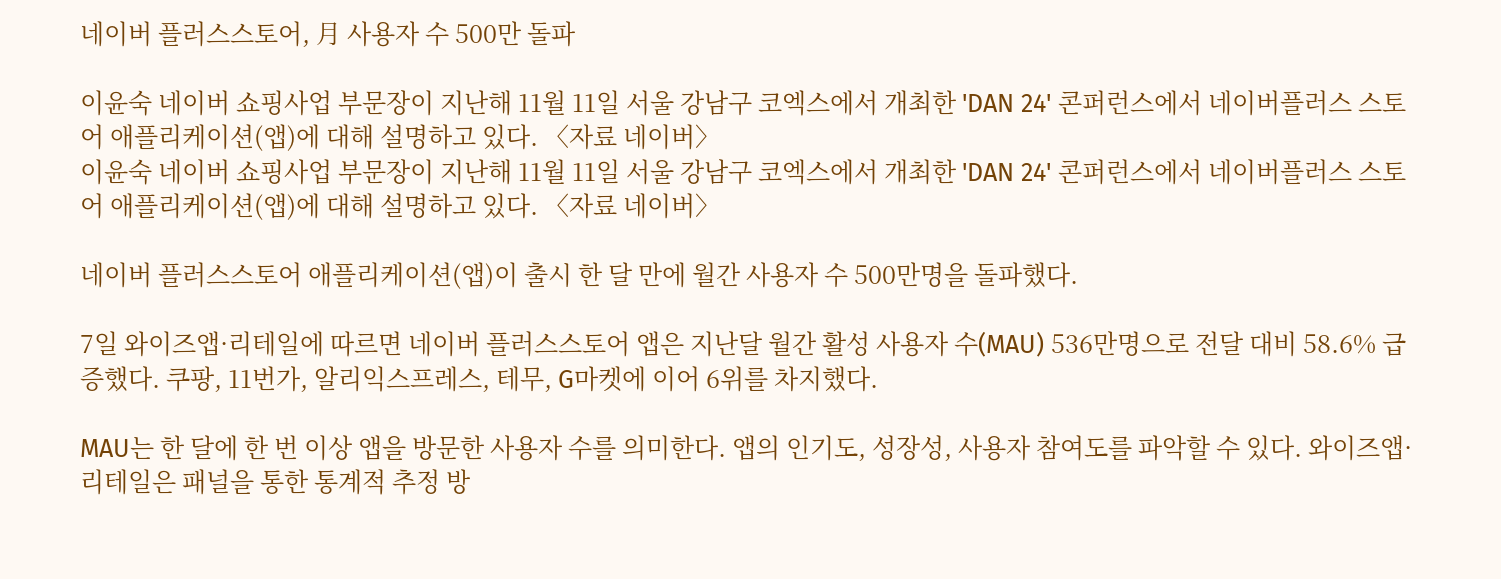네이버 플러스스토어, 月 사용자 수 500만 돌파

이윤숙 네이버 쇼핑사업 부문장이 지난해 11월 11일 서울 강남구 코엑스에서 개최한 'DAN 24' 콘퍼런스에서 네이버플러스 스토어 애플리케이션(앱)에 대해 설명하고 있다. 〈자료 네이버〉
이윤숙 네이버 쇼핑사업 부문장이 지난해 11월 11일 서울 강남구 코엑스에서 개최한 'DAN 24' 콘퍼런스에서 네이버플러스 스토어 애플리케이션(앱)에 대해 설명하고 있다. 〈자료 네이버〉

네이버 플러스스토어 애플리케이션(앱)이 출시 한 달 만에 월간 사용자 수 500만명을 돌파했다.

7일 와이즈앱·리테일에 따르면 네이버 플러스스토어 앱은 지난달 월간 활성 사용자 수(MAU) 536만명으로 전달 대비 58.6% 급증했다. 쿠팡, 11번가, 알리익스프레스, 테무, G마켓에 이어 6위를 차지했다.

MAU는 한 달에 한 번 이상 앱을 방문한 사용자 수를 의미한다. 앱의 인기도, 성장성, 사용자 참여도를 파악할 수 있다. 와이즈앱·리테일은 패널을 통한 통계적 추정 방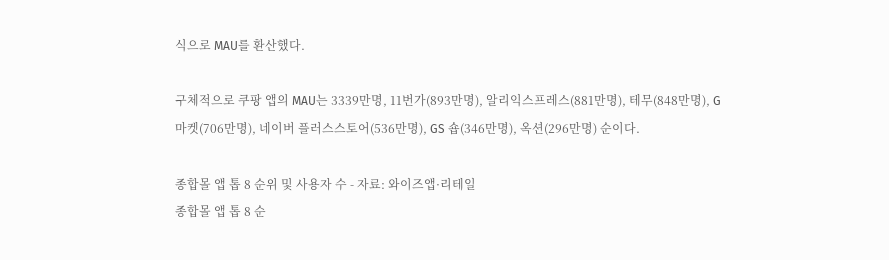식으로 MAU를 환산했다.

구체적으로 쿠팡 앱의 MAU는 3339만명, 11번가(893만명), 알리익스프레스(881만명), 테무(848만명), G마켓(706만명), 네이버 플러스스토어(536만명), GS 숍(346만명), 옥션(296만명) 순이다.

종합몰 앱 톱 8 순위 및 사용자 수 - 자료: 와이즈앱·리테일
종합몰 앱 톱 8 순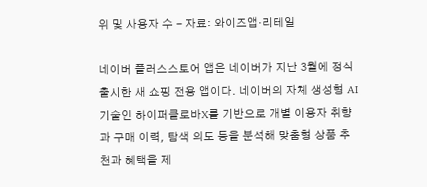위 및 사용자 수 - 자료: 와이즈앱·리테일

네이버 플러스스토어 앱은 네이버가 지난 3월에 정식 출시한 새 쇼핑 전용 앱이다. 네이버의 자체 생성형 AI 기술인 하이퍼클로바X를 기반으로 개별 이용자 취향과 구매 이력, 탐색 의도 등을 분석해 맞춤형 상품 추천과 혜택을 제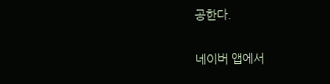공한다.

네이버 앱에서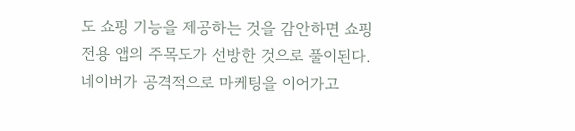도 쇼핑 기능을 제공하는 것을 감안하면 쇼핑 전용 앱의 주목도가 선방한 것으로 풀이된다. 네이버가 공격적으로 마케팅을 이어가고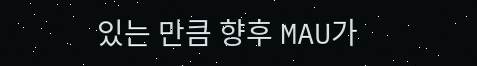있는 만큼 향후 MAU가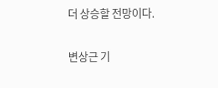더 상승할 전망이다.

변상근 기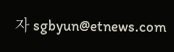자 sgbyun@etnews.com